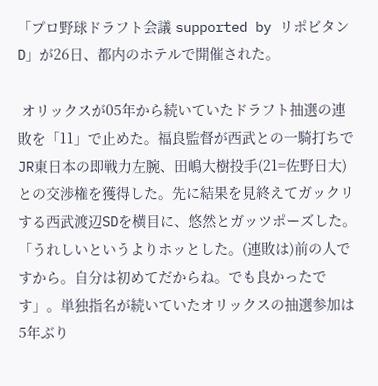「プロ野球ドラフト会議 supported by リポビタンD」が26日、都内のホテルで開催された。

 オリックスが05年から続いていたドラフト抽選の連敗を「11」で止めた。福良監督が西武との一騎打ちでJR東日本の即戦力左腕、田嶋大樹投手(21=佐野日大)との交渉権を獲得した。先に結果を見終えてガックリする西武渡辺SDを横目に、悠然とガッツポーズした。「うれしいというよりホッとした。(連敗は)前の人ですから。自分は初めてだからね。でも良かったです」。単独指名が続いていたオリックスの抽選参加は5年ぶり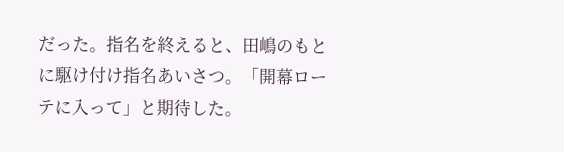だった。指名を終えると、田嶋のもとに駆け付け指名あいさつ。「開幕ローテに入って」と期待した。